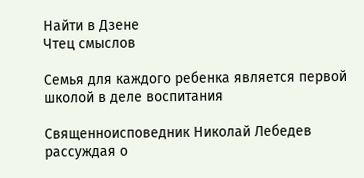Найти в Дзене
Чтец смыслов

Семья для каждого ребенка является первой школой в деле воспитания

Священноисповедник Николай Лебедев рассуждая о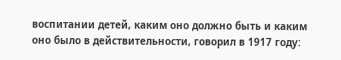воспитании детей, каким оно должно быть и каким оно было в действительности, говорил в 1917 году: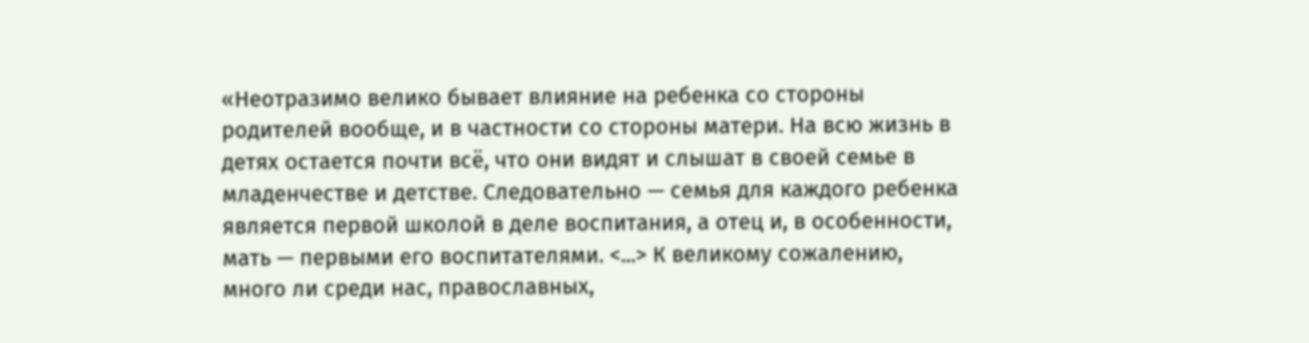«Неотразимо велико бывает влияние на ребенка со стороны родителей вообще, и в частности со стороны матери. На всю жизнь в детях остается почти всё, что они видят и слышат в своей семье в младенчестве и детстве. Следовательно — семья для каждого ребенка является первой школой в деле воспитания, а отец и, в особенности, мать — первыми его воспитателями. <...> К великому сожалению, много ли среди нас, православных,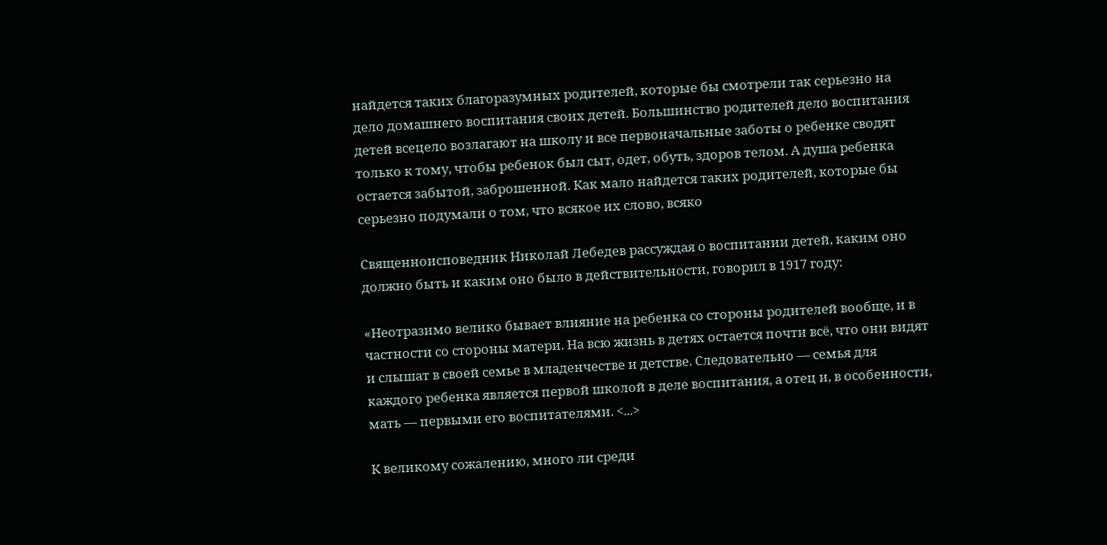найдется таких благоразумных родителей, которые бы смотрели так серьезно на дело домашнего воспитания своих детей. Большинство родителей дело воспитания детей всецело возлагают на школу и все первоначальные заботы о ребенке сводят только к тому, чтобы ребенок был сыт, одет, обуть, здоров телом. А душа ребенка остается забытой, заброшенной. Как мало найдется таких родителей, которые бы серьезно подумали о том, что всякое их слово, всяко

Священноисповедник Николай Лебедев рассуждая о воспитании детей, каким оно должно быть и каким оно было в действительности, говорил в 1917 году:

«Неотразимо велико бывает влияние на ребенка со стороны родителей вообще, и в частности со стороны матери. На всю жизнь в детях остается почти всё, что они видят и слышат в своей семье в младенчестве и детстве. Следовательно — семья для каждого ребенка является первой школой в деле воспитания, а отец и, в особенности, мать — первыми его воспитателями. <...>

К великому сожалению, много ли среди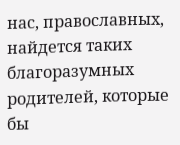нас, православных, найдется таких благоразумных родителей, которые бы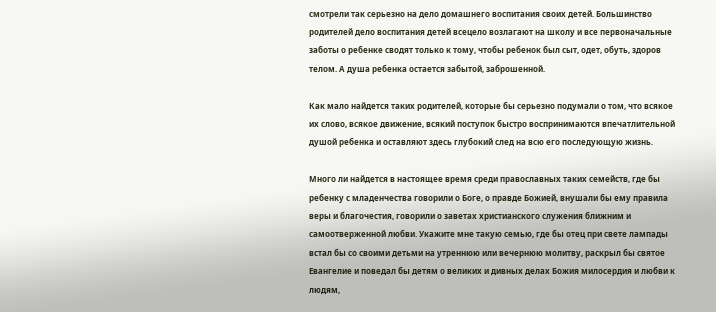смотрели так серьезно на дело домашнего воспитания своих детей. Большинство родителей дело воспитания детей всецело возлагают на школу и все первоначальные заботы о ребенке сводят только к тому, чтобы ребенок был сыт, одет, обуть, здоров телом. А душа ребенка остается забытой, заброшенной.

Как мало найдется таких родителей, которые бы серьезно подумали о том, что всякое их слово, всякое движение, всякий поступок быстро воспринимаются впечатлительной душой ребенка и оставляют здесь глубокий след на всю его последующую жизнь.

Много ли найдется в настоящее время среди православных таких семейств, где бы ребенку с младенчества говорили о Боге, о правде Божией, внушали бы ему правила веры и благочестия, говорили о заветах христианского служения ближним и самоотверженной любви. Укажите мне такую семью, где бы отец при свете лампады встал бы со своими детьми на утреннюю или вечернюю молитву, раскрыл бы святое Евангелие и поведал бы детям о великих и дивных делах Божия милосердия и любви к людям,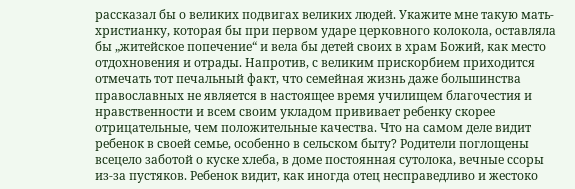рассказал бы о великих подвигах великих людей. Укажите мне такую мать-христианку, которая бы при первом ударе церковного колокола, оставляла бы „житейское попечение“ и вела бы детей своих в храм Божий, как место отдохновения и отрады. Напротив, с великим прискорбием приходится отмечать тот печальный факт, что семейная жизнь даже большинства православных не является в настоящее время училищем благочестия и нравственности и всем своим укладом прививает ребенку скорее отрицательные, чем положительные качества. Что на самом деле видит ребенок в своей семье, особенно в сельском быту? Родители поглощены всецело заботой о куске хлеба, в доме постоянная сутолока, вечные ссоры из-за пустяков. Ребенок видит, как иногда отец несправедливо и жестоко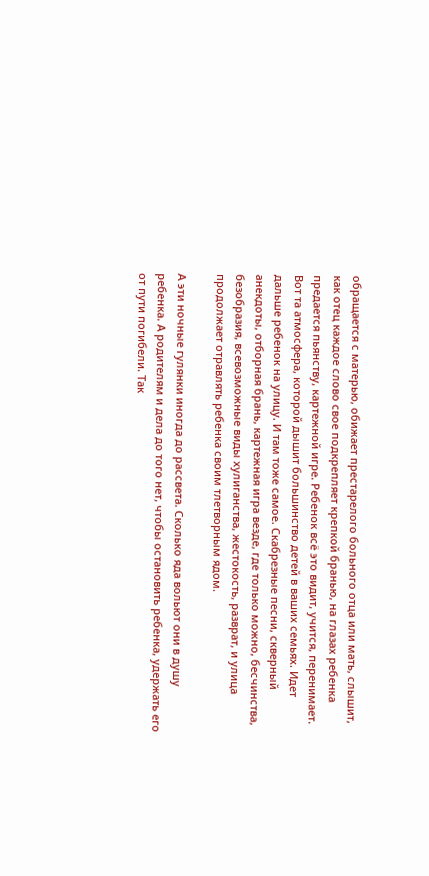обращается с матерью, обижает престарелого больного отца или мать, слышит, как отец каждое слово свое подкрепляет крепкой бранью, на глазах ребенка предается пьянству, картежной игре. Ребенок всё это видит, учится, перенимает. Вот та атмосфера, которой дышит большинство детей в ваших семьях. Идет дальше ребенок на улицу. И там тоже самое. Скабрезные песни, скверный анекдоты, отборная брань, картежная игра везде, где только можно, бесчинства, безобразия, всевозможные виды хулиганства, жестокость, разврат, и улица продолжает отравлять ребенка своим тлетворным ядом.

А эти ночные гулянки иногда до рассвета. Сколько яда вольют они в душу ребенка. А родителям и дела до того нет, чтобы остановить ребенка, удержать его от пути погибели. Так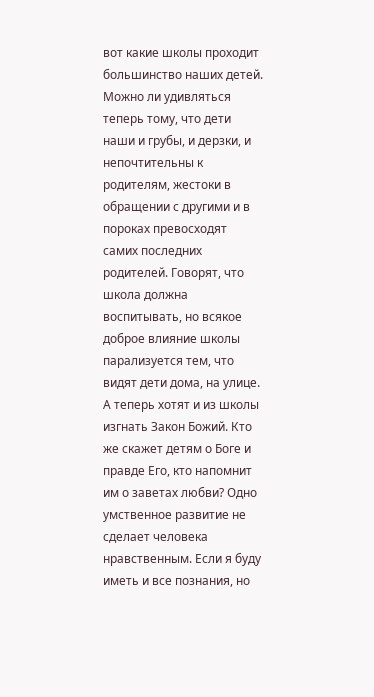вот какие школы проходит большинство наших детей. Можно ли удивляться теперь тому, что дети наши и грубы, и дерзки, и непочтительны к родителям, жестоки в обращении с другими и в пороках превосходят самих последних родителей. Говорят, что школа должна воспитывать, но всякое доброе влияние школы парализуется тем, что видят дети дома, на улице. А теперь хотят и из школы изгнать Закон Божий. Кто же скажет детям о Боге и правде Его, кто напомнит им о заветах любви? Одно умственное развитие не сделает человека нравственным. Если я буду иметь и все познания, но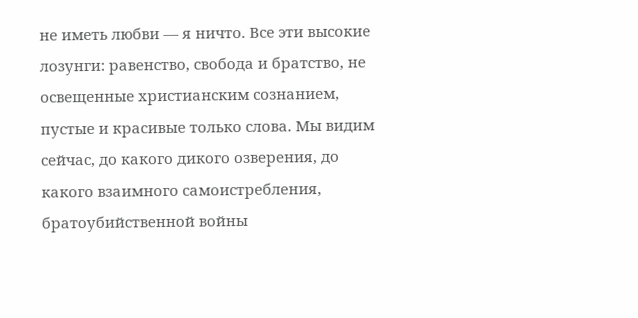не иметь любви — я ничто. Все эти высокиe лозунги: равенство, свобода и братство, не освещенные христианским сознанием, пустые и красивые только слова. Мы видим сейчас, до какого дикого озверения, до какого взаимного самоистребления, братоубийственной войны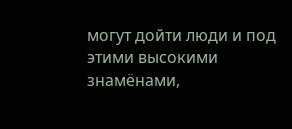могут дойти люди и под этими высокими знамёнами,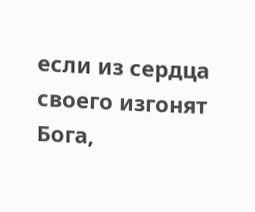если из сердца своего изгонят Бога,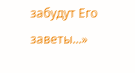забудут Его заветы...»